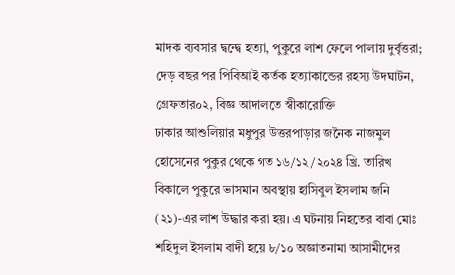মাদক ব্যবসার দ্বন্দ্বে হত্যা, পুকুরে লাশ ফেলে পালায় দুর্বৃত্তরা; দেড় বছর পর পিবিআই কর্তক হত্যাকান্ডের রহস্য উদঘাটন, গ্রেফতার০২, বিজ্ঞ আদালতে স্বীকারোক্তি
ঢাকার আশুলিয়ার মধুপুর উত্তরপাড়ার জনৈক নাজমুল হোসেনের পুকুর থেকে গত ১৬/১২/২০২৪ খ্রি. তারিখ বিকালে পুকুরে ভাসমান অবস্থায় হাসিবুল ইসলাম জনি (২১)-এর লাশ উদ্ধার করা হয়। এ ঘটনায় নিহতের বাবা মোঃ শহিদুল ইসলাম বাদী হয়ে ৮/১০ অজ্ঞাতনামা আসামীদের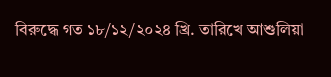বিরুদ্ধে গত ১৮/১২/২০২৪ খ্রি. তারিখে আশুলিয়া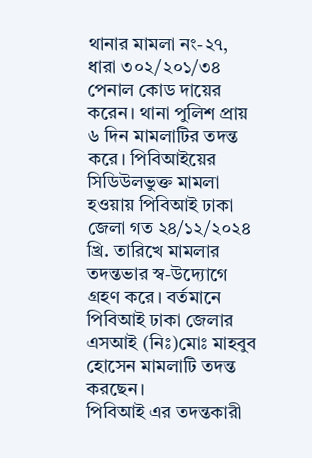থানার মামলা নং-২৭, ধারা ৩০২/২০১/৩৪ পেনাল কোড দায়ের করেন। থানা পুলিশ প্রায় ৬ দিন মামলাটির তদন্ত করে। পিবিআইয়ের সিডিউলভুক্ত মামলা হওয়ায় পিবিআই ঢাকা জেলা গত ২৪/১২/২০২৪ খ্রি. তারিখে মামলার তদন্তভার স্ব-উদ্যোগে গ্রহণ করে। বর্তমানে পিবিআই ঢাকা জেলার এসআই (নিঃ)মোঃ মাহবুব হোসেন মামলাটি তদন্ত করছেন।
পিবিআই এর তদন্তকারী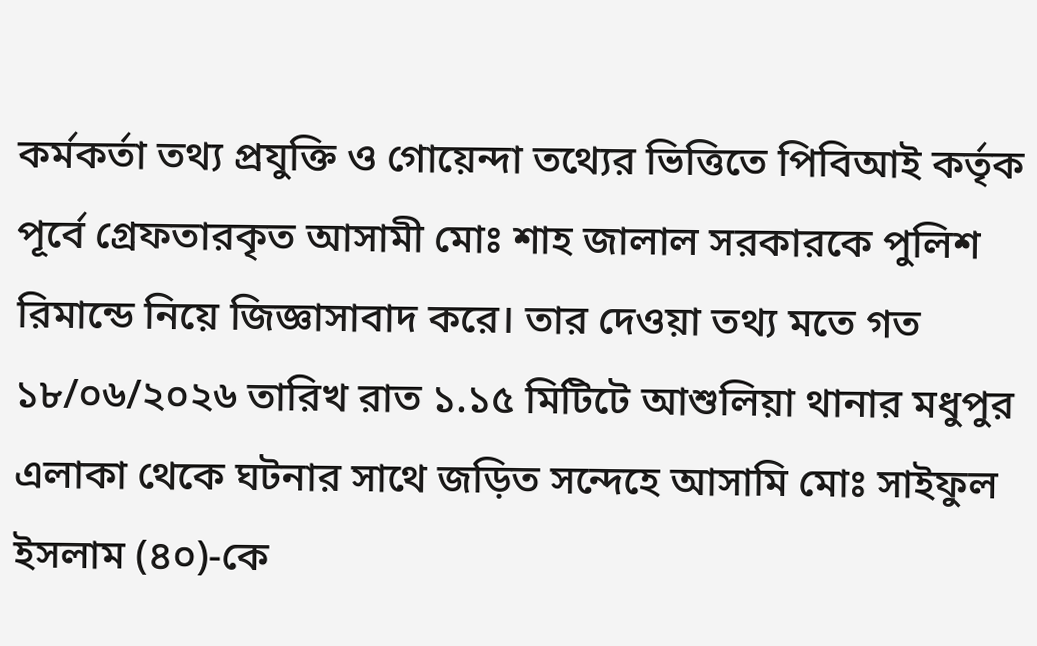কর্মকর্তা তথ্য প্রযুক্তি ও গোয়েন্দা তথ্যের ভিত্তিতে পিবিআই কর্তৃক পূর্বে গ্রেফতারকৃত আসামী মোঃ শাহ জালাল সরকারকে পুলিশ রিমান্ডে নিয়ে জিজ্ঞাসাবাদ করে। তার দেওয়া তথ্য মতে গত ১৮/০৬/২০২৬ তারিখ রাত ১.১৫ মিটিটে আশুলিয়া থানার মধুপুর এলাকা থেকে ঘটনার সাথে জড়িত সন্দেহে আসামি মোঃ সাইফুল ইসলাম (৪০)-কে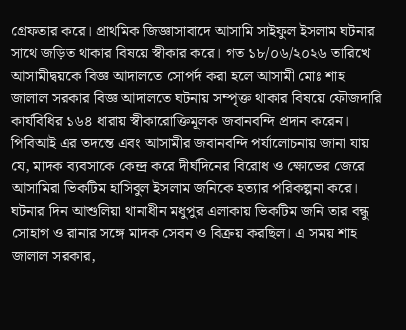গ্রেফতার করে। প্রাথমিক জিজ্ঞাসাবাদে আসামি সাইফুল ইসলাম ঘটনার সাথে জড়িত থাকার বিষয়ে স্বীকার করে। গত ১৮/০৬/২০২৬ তারিখে আসামীদ্বয়কে বিজ্ঞ আদালতে সোপর্দ করা হলে আসামী মোঃ শাহ জালাল সরকার বিজ্ঞ আদালতে ঘটনায় সম্পৃক্ত থাকার বিষয়ে ফৌজদারি কার্যবিধির ১৬৪ ধারায় স্বীকারোক্তিমূলক জবানবন্দি প্রদান করেন।
পিবিআই এর তদন্তে এবং আসামীর জবানবন্দি পর্যালোচনায় জানা যায় যে, মাদক ব্যবসাকে কেন্দ্র করে দীর্ঘদিনের বিরোধ ও ক্ষোভের জেরে আসামিরা ভিকটিম হাসিবুল ইসলাম জনিকে হত্যার পরিকল্পনা করে। ঘটনার দিন আশুলিয়া থানাধীন মধুপুর এলাকায় ভিকটিম জনি তার বন্ধু সোহাগ ও রানার সঙ্গে মাদক সেবন ও বিক্রয় করছিল। এ সময় শাহ জালাল সরকার,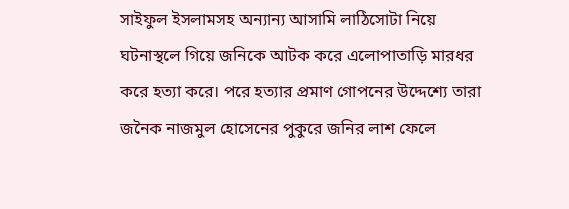সাইফুল ইসলামসহ অন্যান্য আসামি লাঠিসোটা নিয়ে ঘটনাস্থলে গিয়ে জনিকে আটক করে এলোপাতাড়ি মারধর করে হত্যা করে। পরে হত্যার প্রমাণ গোপনের উদ্দেশ্যে তারা জনৈক নাজমুল হোসেনের পুকুরে জনির লাশ ফেলে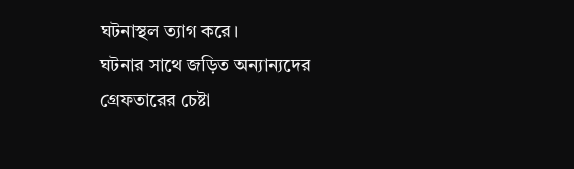ঘটনাস্থল ত্যাগ করে।
ঘটনার সাথে জড়িত অন্যান্যদের গ্রেফতারের চেষ্টা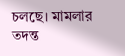চলছে। মামলার তদন্ত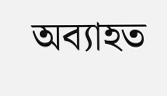অব্যাহত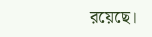রয়েছে।